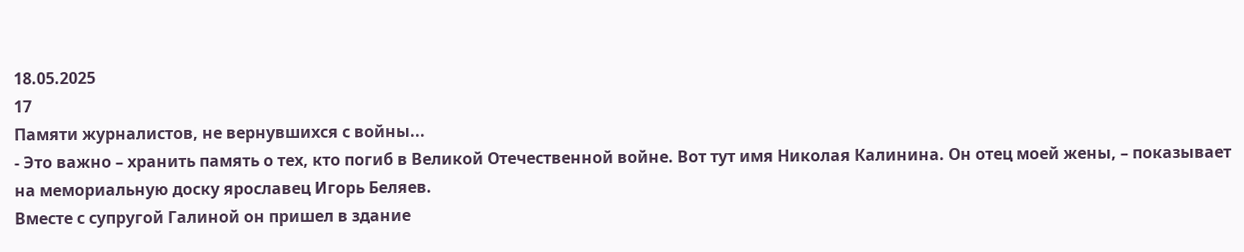18.05.2025
17
Памяти журналистов, не вернувшихся с войны...
- Это важно – хранить память о тех, кто погиб в Великой Отечественной войне. Вот тут имя Николая Калинина. Он отец моей жены, – показывает на мемориальную доску ярославец Игорь Беляев.
Вместе с супругой Галиной он пришел в здание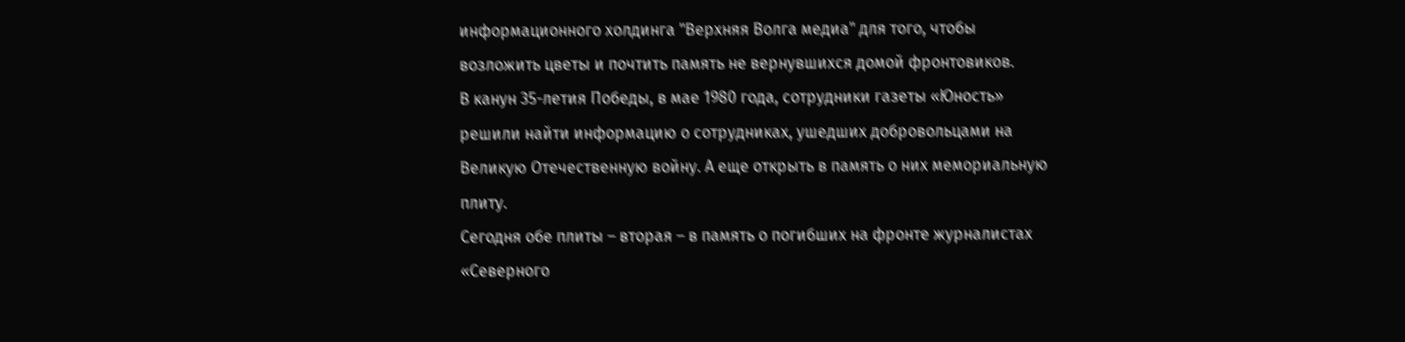информационного холдинга "Верхняя Волга медиа" для того, чтобы возложить цветы и почтить память не вернувшихся домой фронтовиков.
В канун 35-летия Победы, в мае 1980 года, сотрудники газеты «Юность» решили найти информацию о сотрудниках, ушедших добровольцами на Великую Отечественную войну. А еще открыть в память о них мемориальную плиту.
Сегодня обе плиты – вторая – в память о погибших на фронте журналистах «Северного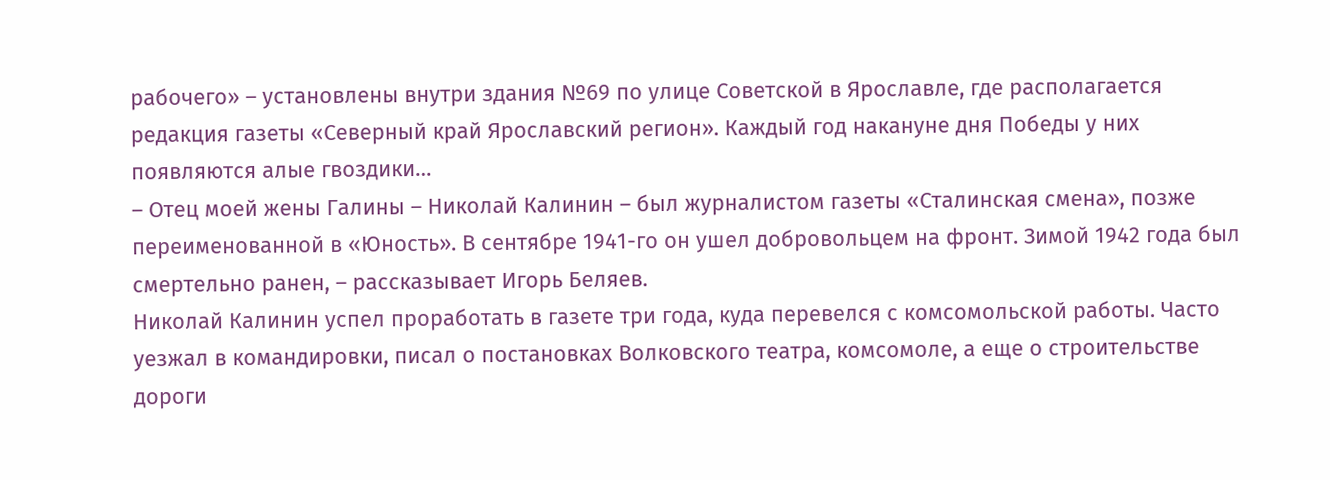рабочего» – установлены внутри здания №69 по улице Советской в Ярославле, где располагается редакция газеты «Северный край Ярославский регион». Каждый год накануне дня Победы у них появляются алые гвоздики…
– Отец моей жены Галины – Николай Калинин – был журналистом газеты «Сталинская смена», позже переименованной в «Юность». В сентябре 1941-го он ушел добровольцем на фронт. Зимой 1942 года был смертельно ранен, – рассказывает Игорь Беляев.
Николай Калинин успел проработать в газете три года, куда перевелся с комсомольской работы. Часто уезжал в командировки, писал о постановках Волковского театра, комсомоле, а еще о строительстве дороги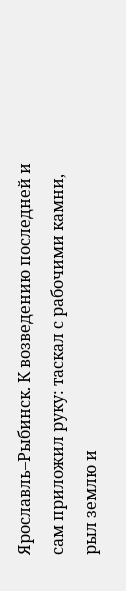Ярославль–Рыбинск. К возведению последней и сам приложил руку: таскал с рабочими камни, рыл землю и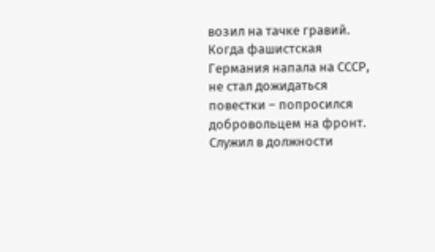возил на тачке гравий. Когда фашистская Германия напала на СССР, не стал дожидаться повестки – попросился добровольцем на фронт. Служил в должности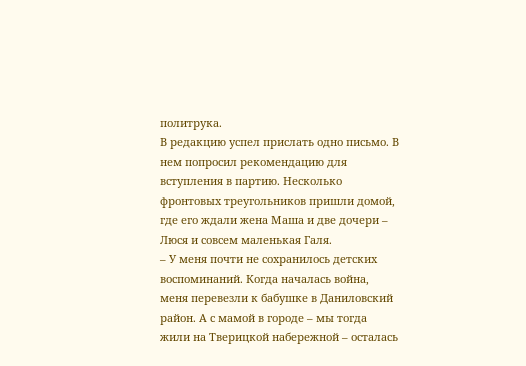политрука.
В редакцию успел прислать одно письмо. В нем попросил рекомендацию для вступления в партию. Несколько фронтовых треугольников пришли домой, где его ждали жена Маша и две дочери – Люся и совсем маленькая Галя.
– У меня почти не сохранилось детских воспоминаний. Когда началась война, меня перевезли к бабушке в Даниловский район. А с мамой в городе – мы тогда жили на Тверицкой набережной – осталась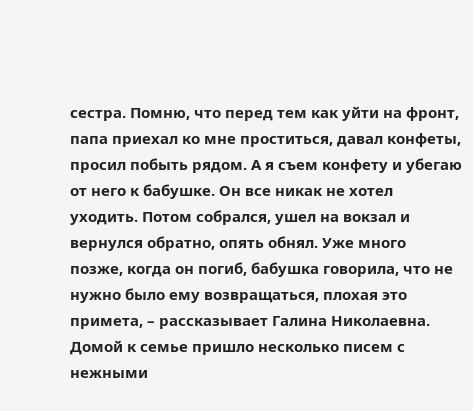сестра. Помню, что перед тем как уйти на фронт, папа приехал ко мне проститься, давал конфеты, просил побыть рядом. А я съем конфету и убегаю от него к бабушке. Он все никак не хотел уходить. Потом собрался, ушел на вокзал и вернулся обратно, опять обнял. Уже много позже, когда он погиб, бабушка говорила, что не нужно было ему возвращаться, плохая это примета, – рассказывает Галина Николаевна.
Домой к семье пришло несколько писем с нежными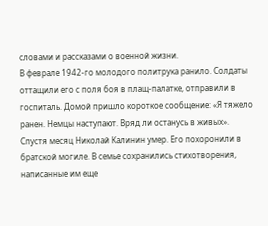словами и рассказами о военной жизни.
В феврале 1942-го молодого политрука ранило. Солдаты оттащили его с поля боя в плащ-палатке, отправили в госпиталь. Домой пришло короткое сообщение: «Я тяжело ранен. Немцы наступают. Вряд ли останусь в живых».
Спустя месяц Николай Калинин умер. Его похоронили в братской могиле. В семье сохранились стихотворения, написанные им еще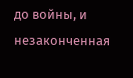до войны, и незаконченная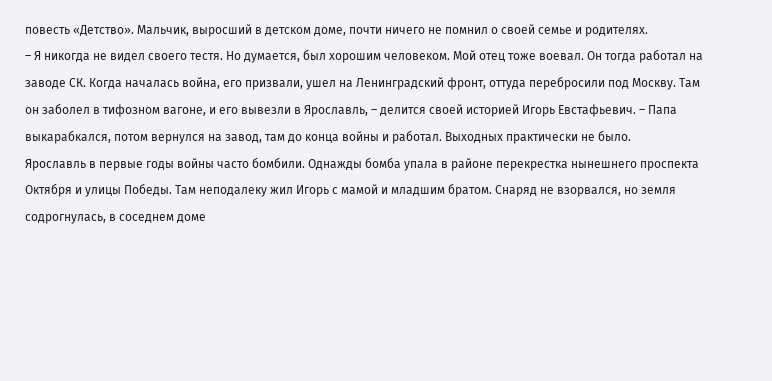повесть «Детство». Мальчик, выросший в детском доме, почти ничего не помнил о своей семье и родителях.
– Я никогда не видел своего тестя. Но думается, был хорошим человеком. Мой отец тоже воевал. Он тогда работал на заводе СК. Когда началась война, его призвали, ушел на Ленинградский фронт, оттуда перебросили под Москву. Там он заболел в тифозном вагоне, и его вывезли в Ярославль, – делится своей историей Игорь Евстафьевич. – Папа выкарабкался, потом вернулся на завод, там до конца войны и работал. Выходных практически не было.
Ярославль в первые годы войны часто бомбили. Однажды бомба упала в районе перекрестка нынешнего проспекта Октября и улицы Победы. Там неподалеку жил Игорь с мамой и младшим братом. Снаряд не взорвался, но земля содрогнулась, в соседнем доме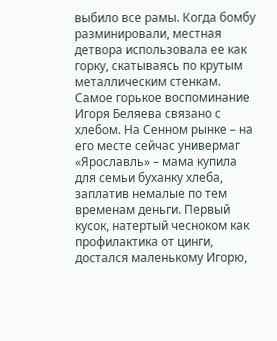выбило все рамы. Когда бомбу разминировали, местная детвора использовала ее как горку, скатываясь по крутым металлическим стенкам.
Самое горькое воспоминание Игоря Беляева связано с хлебом. На Сенном рынке – на его месте сейчас универмаг «Ярославль» – мама купила для семьи буханку хлеба, заплатив немалые по тем временам деньги. Первый кусок, натертый чесноком как профилактика от цинги, достался маленькому Игорю,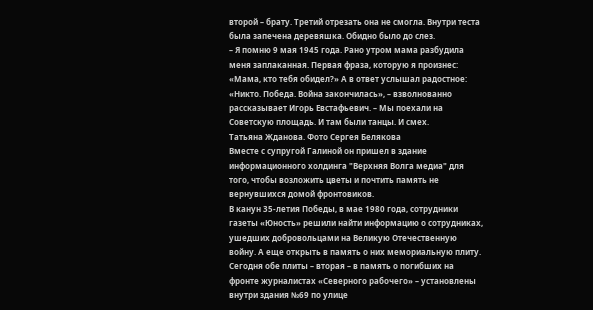второй – брату. Третий отрезать она не смогла. Внутри теста была запечена деревяшка. Обидно было до слез.
– Я помню 9 мая 1945 года. Рано утром мама разбудила меня заплаканная. Первая фраза, которую я произнес: «Мама, кто тебя обидел?» А в ответ услышал радостное: «Никто. Победа. Война закончилась», – взволнованно рассказывает Игорь Евстафьевич. – Мы поехали на Советскую площадь. И там были танцы. И смех.
Татьяна Жданова. Фото Сергея Белякова
Вместе с супругой Галиной он пришел в здание информационного холдинга "Верхняя Волга медиа" для того, чтобы возложить цветы и почтить память не вернувшихся домой фронтовиков.
В канун 35-летия Победы, в мае 1980 года, сотрудники газеты «Юность» решили найти информацию о сотрудниках, ушедших добровольцами на Великую Отечественную войну. А еще открыть в память о них мемориальную плиту.
Сегодня обе плиты – вторая – в память о погибших на фронте журналистах «Северного рабочего» – установлены внутри здания №69 по улице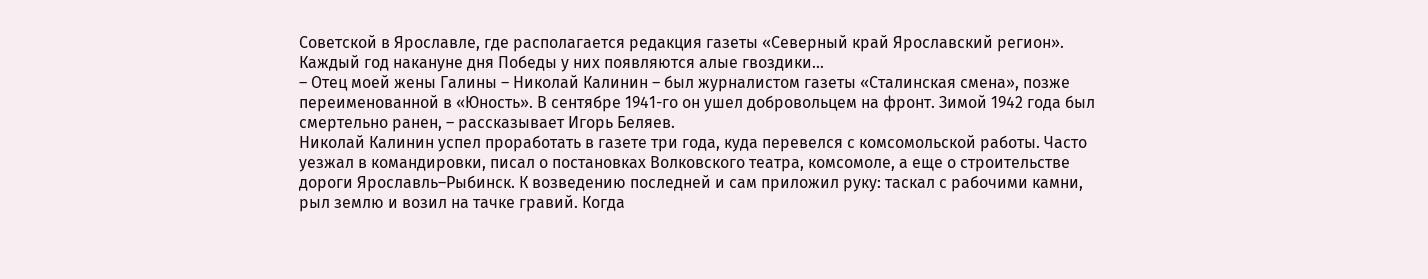Советской в Ярославле, где располагается редакция газеты «Северный край Ярославский регион». Каждый год накануне дня Победы у них появляются алые гвоздики…
– Отец моей жены Галины – Николай Калинин – был журналистом газеты «Сталинская смена», позже переименованной в «Юность». В сентябре 1941-го он ушел добровольцем на фронт. Зимой 1942 года был смертельно ранен, – рассказывает Игорь Беляев.
Николай Калинин успел проработать в газете три года, куда перевелся с комсомольской работы. Часто уезжал в командировки, писал о постановках Волковского театра, комсомоле, а еще о строительстве дороги Ярославль–Рыбинск. К возведению последней и сам приложил руку: таскал с рабочими камни, рыл землю и возил на тачке гравий. Когда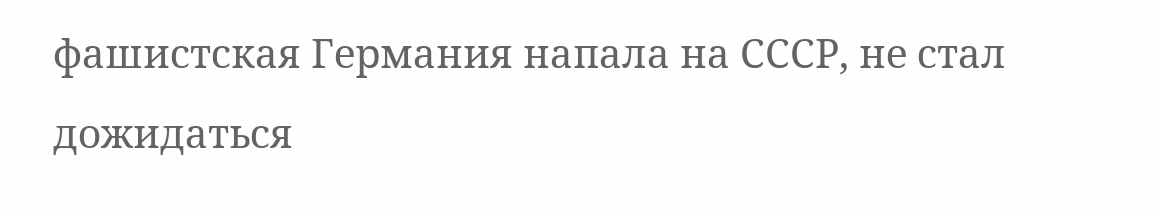фашистская Германия напала на СССР, не стал дожидаться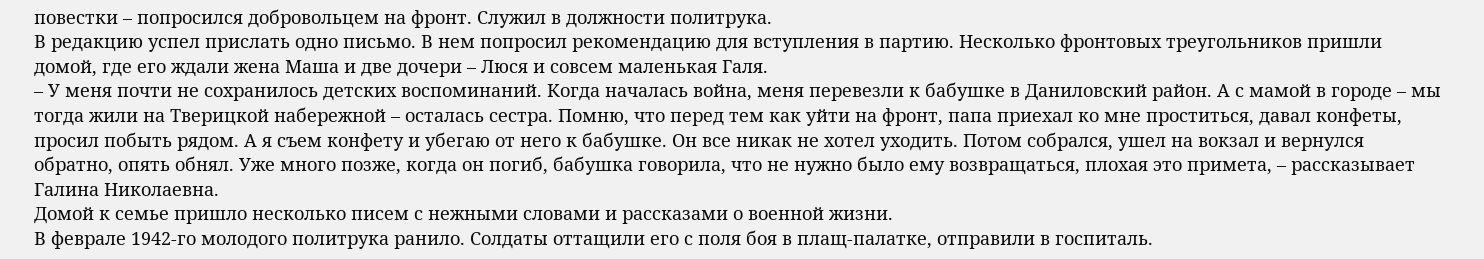повестки – попросился добровольцем на фронт. Служил в должности политрука.
В редакцию успел прислать одно письмо. В нем попросил рекомендацию для вступления в партию. Несколько фронтовых треугольников пришли домой, где его ждали жена Маша и две дочери – Люся и совсем маленькая Галя.
– У меня почти не сохранилось детских воспоминаний. Когда началась война, меня перевезли к бабушке в Даниловский район. А с мамой в городе – мы тогда жили на Тверицкой набережной – осталась сестра. Помню, что перед тем как уйти на фронт, папа приехал ко мне проститься, давал конфеты, просил побыть рядом. А я съем конфету и убегаю от него к бабушке. Он все никак не хотел уходить. Потом собрался, ушел на вокзал и вернулся обратно, опять обнял. Уже много позже, когда он погиб, бабушка говорила, что не нужно было ему возвращаться, плохая это примета, – рассказывает Галина Николаевна.
Домой к семье пришло несколько писем с нежными словами и рассказами о военной жизни.
В феврале 1942-го молодого политрука ранило. Солдаты оттащили его с поля боя в плащ-палатке, отправили в госпиталь.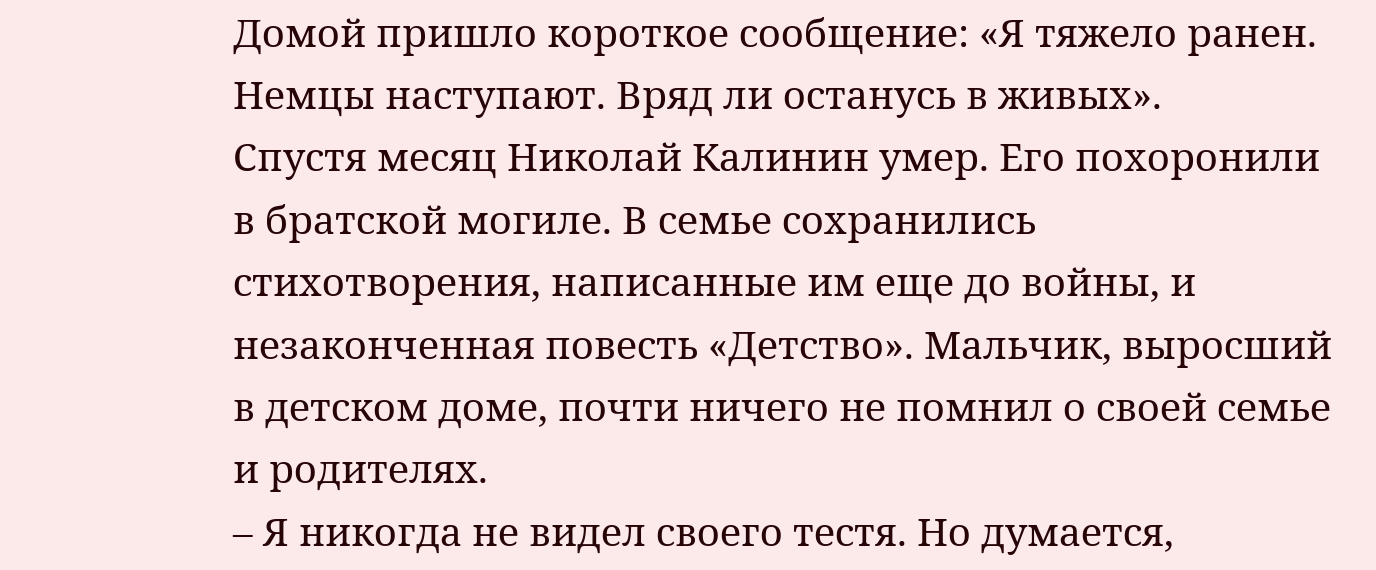Домой пришло короткое сообщение: «Я тяжело ранен. Немцы наступают. Вряд ли останусь в живых».
Спустя месяц Николай Калинин умер. Его похоронили в братской могиле. В семье сохранились стихотворения, написанные им еще до войны, и незаконченная повесть «Детство». Мальчик, выросший в детском доме, почти ничего не помнил о своей семье и родителях.
– Я никогда не видел своего тестя. Но думается,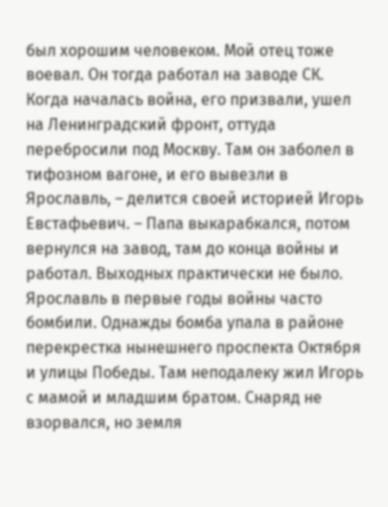был хорошим человеком. Мой отец тоже воевал. Он тогда работал на заводе СК. Когда началась война, его призвали, ушел на Ленинградский фронт, оттуда перебросили под Москву. Там он заболел в тифозном вагоне, и его вывезли в Ярославль, – делится своей историей Игорь Евстафьевич. – Папа выкарабкался, потом вернулся на завод, там до конца войны и работал. Выходных практически не было.
Ярославль в первые годы войны часто бомбили. Однажды бомба упала в районе перекрестка нынешнего проспекта Октября и улицы Победы. Там неподалеку жил Игорь с мамой и младшим братом. Снаряд не взорвался, но земля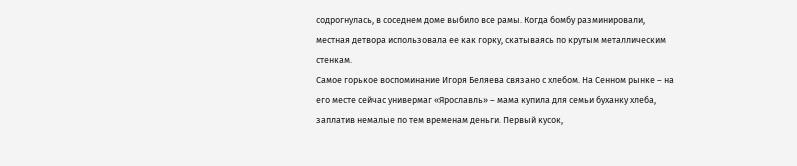содрогнулась, в соседнем доме выбило все рамы. Когда бомбу разминировали, местная детвора использовала ее как горку, скатываясь по крутым металлическим стенкам.
Самое горькое воспоминание Игоря Беляева связано с хлебом. На Сенном рынке – на его месте сейчас универмаг «Ярославль» – мама купила для семьи буханку хлеба, заплатив немалые по тем временам деньги. Первый кусок,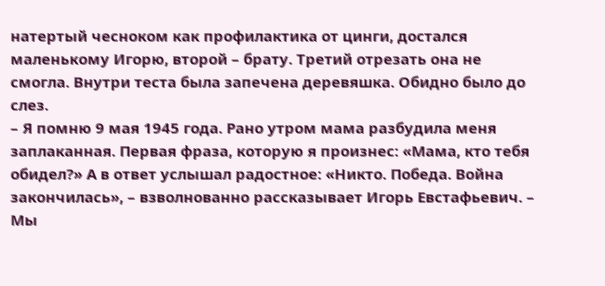натертый чесноком как профилактика от цинги, достался маленькому Игорю, второй – брату. Третий отрезать она не смогла. Внутри теста была запечена деревяшка. Обидно было до слез.
– Я помню 9 мая 1945 года. Рано утром мама разбудила меня заплаканная. Первая фраза, которую я произнес: «Мама, кто тебя обидел?» А в ответ услышал радостное: «Никто. Победа. Война закончилась», – взволнованно рассказывает Игорь Евстафьевич. – Мы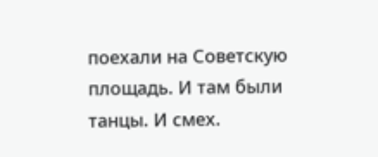поехали на Советскую площадь. И там были танцы. И смех.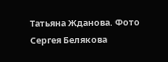Татьяна Жданова. Фото Сергея Белякова